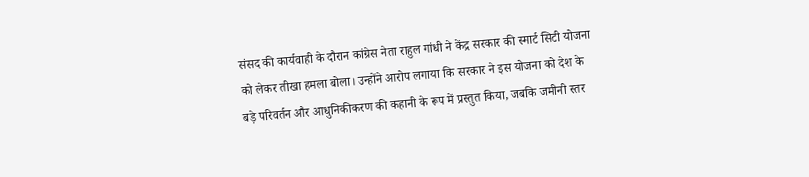संसद की कार्यवाही के दौरान कांग्रेस नेता राहुल गांधी ने केंद्र सरकार की स्मार्ट सिटी योजना को लेकर तीखा हमला बोला। उन्होंने आरोप लगाया कि सरकार ने इस योजना को देश के बड़े परिवर्तन और आधुनिकीकरण की कहानी के रूप में प्रस्तुत किया, जबकि जमीनी स्तर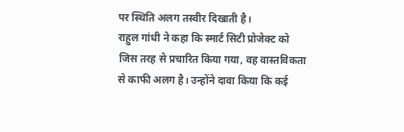पर स्थिति अलग तस्वीर दिखाती है।
राहुल गांधी ने कहा कि स्मार्ट सिटी प्रोजेक्ट को जिस तरह से प्रचारित किया गया, वह वास्तविकता से काफी अलग है। उन्होंने दावा किया कि कई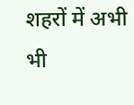शहरों में अभी भी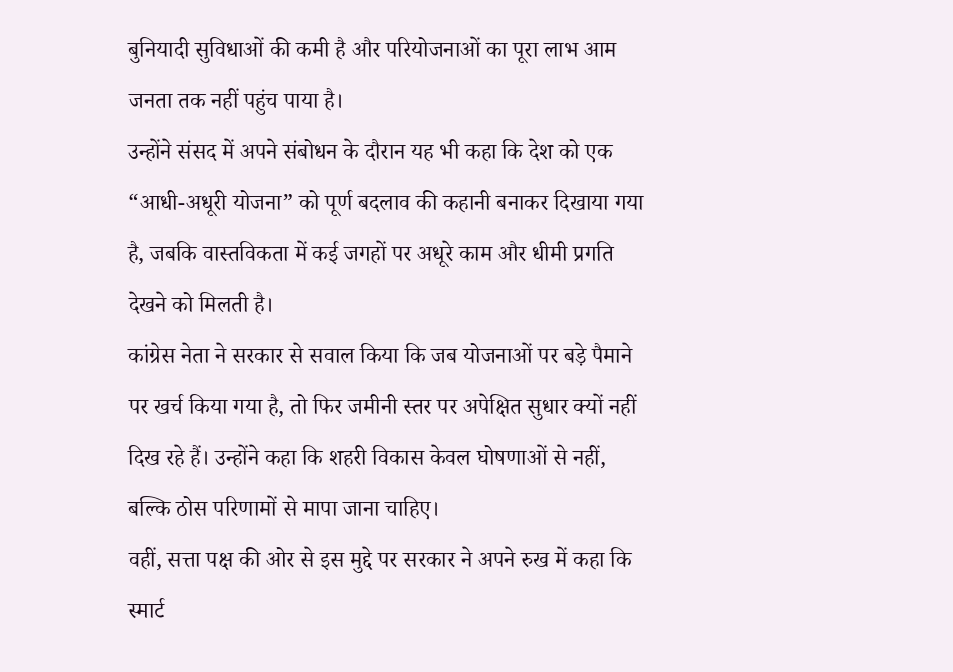बुनियादी सुविधाओं की कमी है और परियोजनाओं का पूरा लाभ आम जनता तक नहीं पहुंच पाया है।
उन्होंने संसद में अपने संबोधन के दौरान यह भी कहा कि देश को एक “आधी-अधूरी योजना” को पूर्ण बदलाव की कहानी बनाकर दिखाया गया है, जबकि वास्तविकता में कई जगहों पर अधूरे काम और धीमी प्रगति देखने को मिलती है।
कांग्रेस नेता ने सरकार से सवाल किया कि जब योजनाओं पर बड़े पैमाने पर खर्च किया गया है, तो फिर जमीनी स्तर पर अपेक्षित सुधार क्यों नहीं दिख रहे हैं। उन्होंने कहा कि शहरी विकास केवल घोषणाओं से नहीं, बल्कि ठोस परिणामों से मापा जाना चाहिए।
वहीं, सत्ता पक्ष की ओर से इस मुद्दे पर सरकार ने अपने रुख में कहा कि स्मार्ट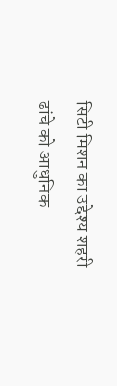सिटी मिशन का उद्देश्य शहरी ढांचे को आधुनिक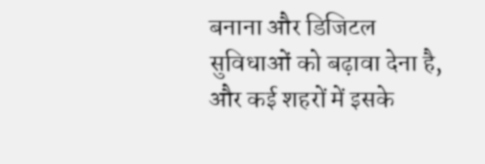बनाना और डिजिटल सुविधाओं को बढ़ावा देना है, और कई शहरों में इसके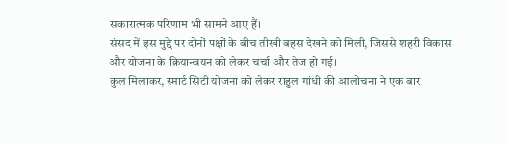सकारात्मक परिणाम भी सामने आए हैं।
संसद में इस मुद्दे पर दोनों पक्षों के बीच तीखी बहस देखने को मिली, जिससे शहरी विकास और योजना के क्रियान्वयन को लेकर चर्चा और तेज हो गई।
कुल मिलाकर, स्मार्ट सिटी योजना को लेकर राहुल गांधी की आलोचना ने एक बार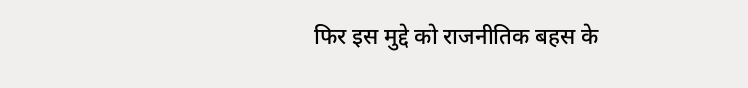फिर इस मुद्दे को राजनीतिक बहस के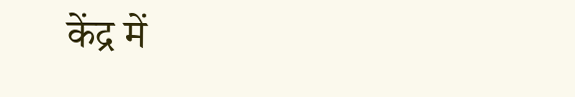केंद्र में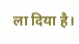ला दिया है।